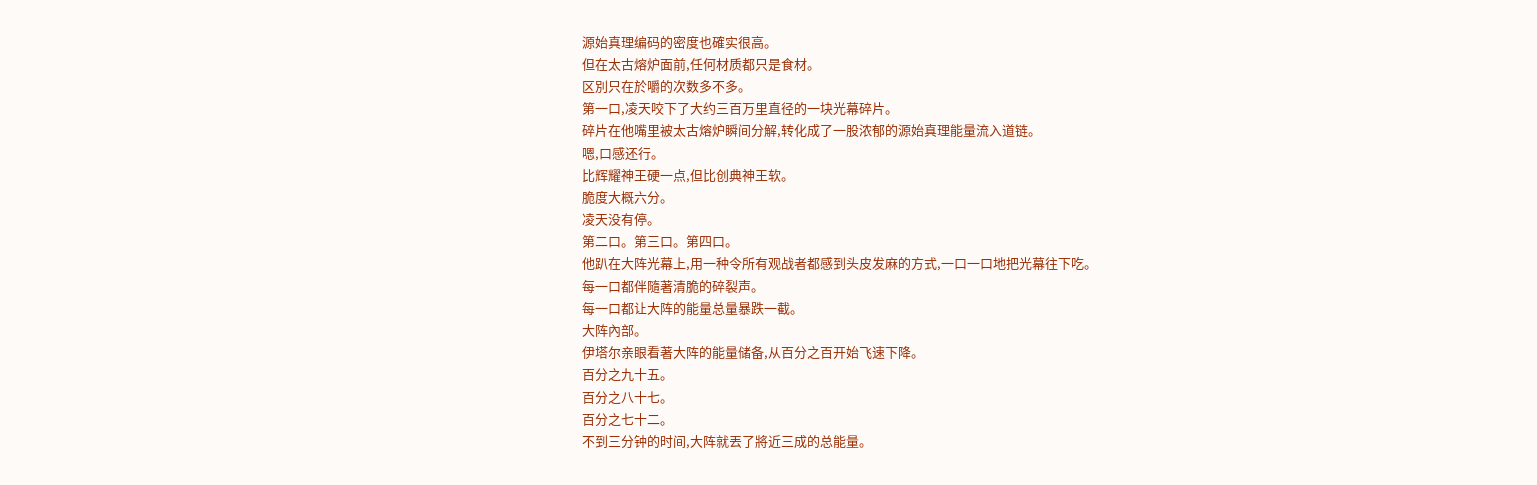源始真理编码的密度也確实很高。
但在太古熔炉面前,任何材质都只是食材。
区別只在於嚼的次数多不多。
第一口,凌天咬下了大约三百万里直径的一块光幕碎片。
碎片在他嘴里被太古熔炉瞬间分解,转化成了一股浓郁的源始真理能量流入道链。
嗯,口感还行。
比辉耀神王硬一点,但比创典神王软。
脆度大概六分。
凌天没有停。
第二口。第三口。第四口。
他趴在大阵光幕上,用一种令所有观战者都感到头皮发麻的方式,一口一口地把光幕往下吃。
每一口都伴隨著清脆的碎裂声。
每一口都让大阵的能量总量暴跌一截。
大阵內部。
伊塔尔亲眼看著大阵的能量储备,从百分之百开始飞速下降。
百分之九十五。
百分之八十七。
百分之七十二。
不到三分钟的时间,大阵就丟了將近三成的总能量。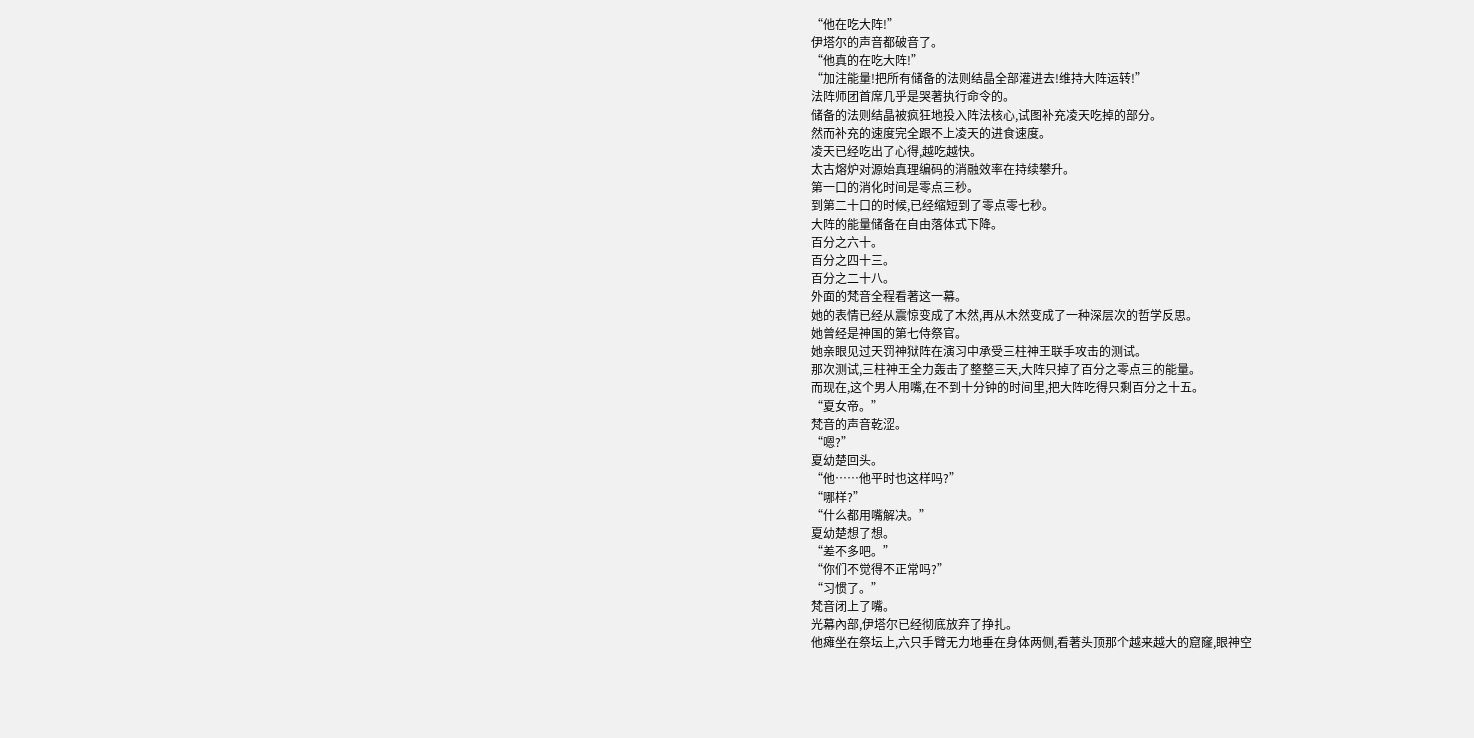“他在吃大阵!”
伊塔尔的声音都破音了。
“他真的在吃大阵!”
“加注能量!把所有储备的法则结晶全部灌进去!维持大阵运转!”
法阵师团首席几乎是哭著执行命令的。
储备的法则结晶被疯狂地投入阵法核心,试图补充凌天吃掉的部分。
然而补充的速度完全跟不上凌天的进食速度。
凌天已经吃出了心得,越吃越快。
太古熔炉对源始真理编码的消融效率在持续攀升。
第一口的消化时间是零点三秒。
到第二十口的时候,已经缩短到了零点零七秒。
大阵的能量储备在自由落体式下降。
百分之六十。
百分之四十三。
百分之二十八。
外面的梵音全程看著这一幕。
她的表情已经从震惊变成了木然,再从木然变成了一种深层次的哲学反思。
她曾经是神国的第七侍祭官。
她亲眼见过天罚神狱阵在演习中承受三柱神王联手攻击的测试。
那次测试,三柱神王全力轰击了整整三天,大阵只掉了百分之零点三的能量。
而现在,这个男人用嘴,在不到十分钟的时间里,把大阵吃得只剩百分之十五。
“夏女帝。”
梵音的声音乾涩。
“嗯?”
夏幼楚回头。
“他……他平时也这样吗?”
“哪样?”
“什么都用嘴解决。”
夏幼楚想了想。
“差不多吧。”
“你们不觉得不正常吗?”
“习惯了。”
梵音闭上了嘴。
光幕內部,伊塔尔已经彻底放弃了挣扎。
他瘫坐在祭坛上,六只手臂无力地垂在身体两侧,看著头顶那个越来越大的窟窿,眼神空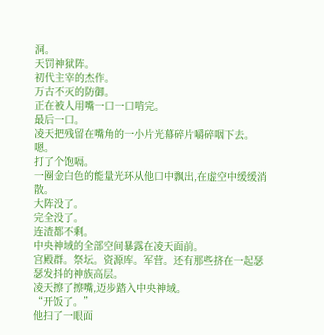洞。
天罚神狱阵。
初代主宰的杰作。
万古不灭的防御。
正在被人用嘴一口一口啃完。
最后一口。
凌天把残留在嘴角的一小片光幕碎片嚼碎咽下去。
嗯。
打了个饱嗝。
一圈金白色的能量光环从他口中飘出,在虚空中缓缓消散。
大阵没了。
完全没了。
连渣都不剩。
中央神域的全部空间暴露在凌天面前。
宫殿群。祭坛。资源库。军营。还有那些挤在一起瑟瑟发抖的神族高层。
凌天擦了擦嘴,迈步踏入中央神域。
“开饭了。”
他扫了一眼面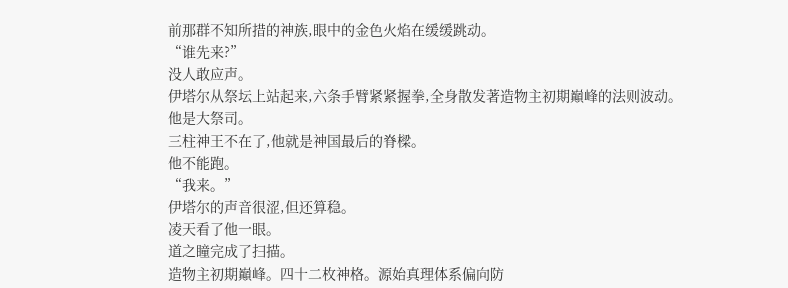前那群不知所措的神族,眼中的金色火焰在缓缓跳动。
“谁先来?”
没人敢应声。
伊塔尔从祭坛上站起来,六条手臂紧紧握拳,全身散发著造物主初期巔峰的法则波动。
他是大祭司。
三柱神王不在了,他就是神国最后的脊樑。
他不能跑。
“我来。”
伊塔尔的声音很涩,但还算稳。
凌天看了他一眼。
道之瞳完成了扫描。
造物主初期巔峰。四十二枚神格。源始真理体系偏向防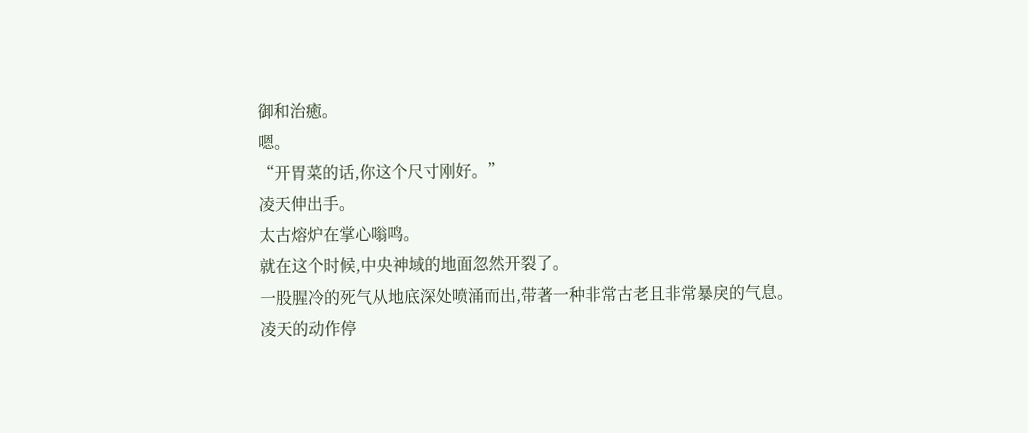御和治癒。
嗯。
“开胃菜的话,你这个尺寸刚好。”
凌天伸出手。
太古熔炉在掌心嗡鸣。
就在这个时候,中央神域的地面忽然开裂了。
一股腥冷的死气从地底深处喷涌而出,带著一种非常古老且非常暴戾的气息。
凌天的动作停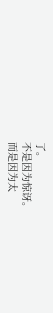了。
不是因为惊讶。
而是因为太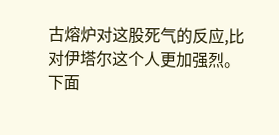古熔炉对这股死气的反应,比对伊塔尔这个人更加强烈。
下面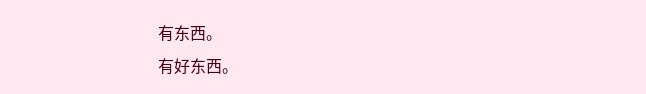有东西。
有好东西。